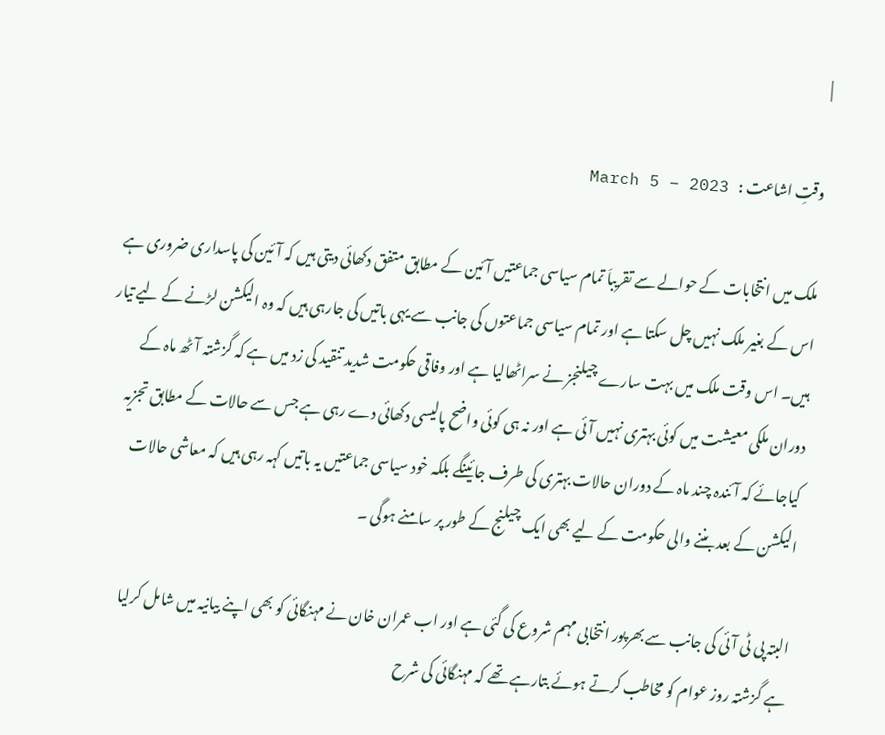|

وقتِ اشاعت :   March 5 – 2023

ملک میں انتخابات کے حوالے سے تقریباَ تمام سیاسی جماعتیں آئین کے مطابق متفق دکھائی دیتی ہیں کہ آئین کی پاسداری ضروری ہے اس کے بغیر ملک نہیں چل سکتا ہے اور تمام سیاسی جماعتوں کی جانب سے یہی باتیں کی جارہی ہیں کہ وہ الیکشن لڑنے کے لیے تیار ہیں۔ اس وقت ملک میں بہت سارے چیلنجز نے سراٹھالیا ہے اور وفاقی حکومت شدید تنقید کی زد میں ہے کہ گزشتہ آٹھ ماہ کے دوران ملکی معیشت میں کوئی بہتری نہیں آئی ہے اور نہ ہی کوئی واضح پالیسی دکھائی دے رہی ہے جس سے حالات کے مطابق تجزیہ کیاجائے کہ آئندہ چند ماہ کے دوران حالات بہتری کی طرف جائینگے بلکہ خود سیاسی جماعتیں یہ باتیں کہہ رہی ہیں کہ معاشی حالات الیکشن کے بعد بننے والی حکومت کے لیے بھی ایک چیلنج کے طور پر سامنے ہوگی ۔

البتہ پی ٹی آئی کی جانب سے بھرپور انتخابی مہم شروع کی گئی ہے اور اب عمران خان نے مہنگائی کو بھی اپنے بیانیہ میں شامل کرلیا ہے گزشتہ روز عوام کو مخاطب کرتے ہوئے بتارہے تھے کہ مہنگائی کی شرح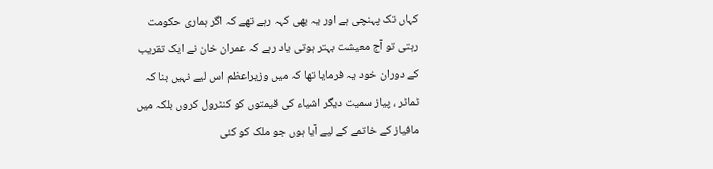کہاں تک پہنچی ہے اور یہ بھی کہہ رہے تھے کہ اگر ہماری حکومت رہتی تو آج معیشت بہتر ہوتی یاد رہے کہ عمران خان نے ایک تقریب کے دوران خود یہ فرمایا تھا کہ میں وزیراعظم اس لیے نہیں بنا کہ ٹماٹر ، پیاز سمیت دیگر اشیاء کی قیمتوں کو کنٹرول کروں بلکہ میں مافیاز کے خاتمے کے لیے آیا ہوں جو ملک کو کئی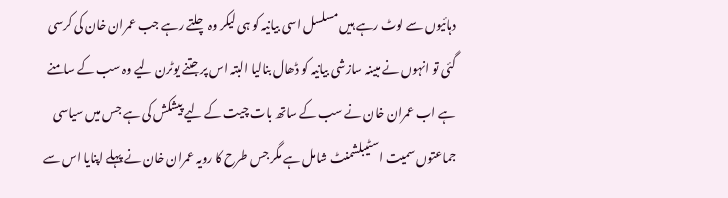دہائیوں سے لوٹ رہے ہیں مسلسل اسی بیانیہ کو ہی لیکر وہ چلتے رہے جب عمران خان کی کرسی گئی تو انہوں نے مبینہ سازشی بیانیہ کو ڈھال بنالیا البتہ اس پر جتنے یوٹرن لیے وہ سب کے سامنے ہے اب عمران خان نے سب کے ساتھ بات چیت کے لیے پیشکش کی ہے جس میں سیاسی جماعتوں سمیت اسٹیبلشمنٹ شامل ہے مگر جس طرح کا رویہ عمران خان نے پہلے اپنایا اس سے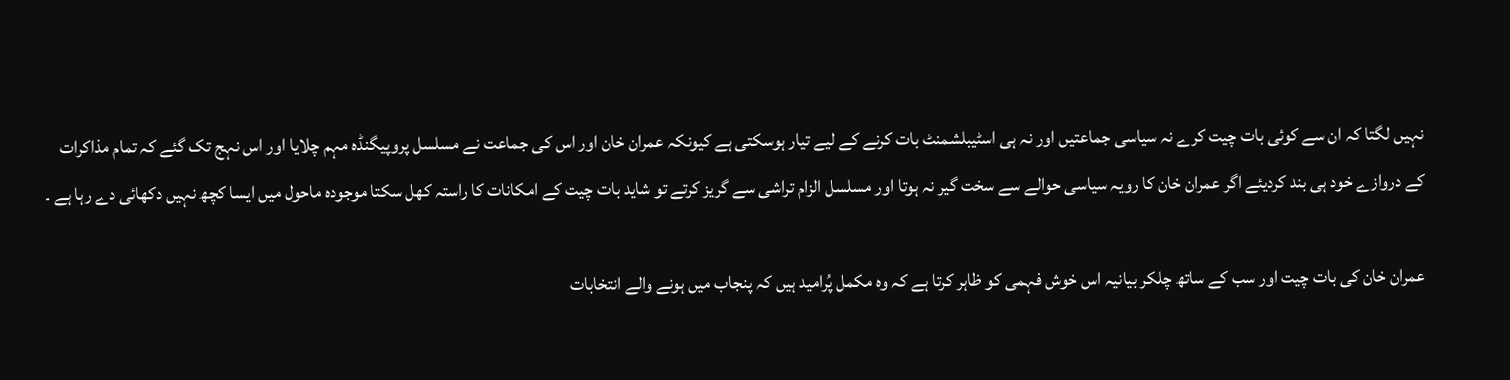نہیں لگتا کہ ان سے کوئی بات چیت کرے نہ سیاسی جماعتیں اور نہ ہی اسٹیبلشمنٹ بات کرنے کے لیے تیار ہوسکتی ہے کیونکہ عمران خان اور اس کی جماعت نے مسلسل پروپیگنڈہ مہم چلایا اور اس نہج تک گئے کہ تمام مذاکرات کے دروازے خود ہی بند کردیئے اگر عمران خان کا رویہ سیاسی حوالے سے سخت گیر نہ ہوتا اور مسلسل الزام تراشی سے گریز کرتے تو شاید بات چیت کے امکانات کا راستہ کھل سکتا موجودہ ماحول میں ایسا کچھ نہیں دکھائی دے رہا ہے ۔

عمران خان کی بات چیت اور سب کے ساتھ چلکر بیانیہ اس خوش فہمی کو ظاہر کرتا ہے کہ وہ مکمل پُرامید ہیں کہ پنجاب میں ہونے والے انتخابات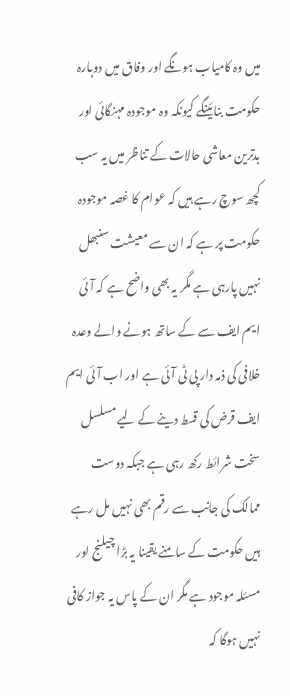میں وہ کامیاب ہونگے اور وفاق میں دوبارہ حکومت بنائینگے کیونکہ وہ موجودہ مہنگائی اور بدترین معاشی حالات کے تناظر میں یہ سب کچھ سوچ رہے ہیں کہ عوام کا غصہ موجودہ حکومت پر ہے کہ ان سے معیشت سنبھل نہیں پارہی ہے مگر یہ بھی واضح ہے کہ آئی ایم ایف سے کے ساتھ ہونے والے وعدہ خلافی کی ذمہ دار پی ٹی آئی ہے اور اب آئی ایم ایف قرض کی قسط دینے کے لیے مسلسل سخت شرائط رکھ رہی ہے جبکہ دوست ممالک کی جانب سے رقم بھی نہیں مل رہے ہیں حکومت کے سامنے یقینا یہ بڑا چیلنج اور مسئلہ موجود ہے مگر ان کے پاس یہ جواز کافی نہیں ہوگا کہ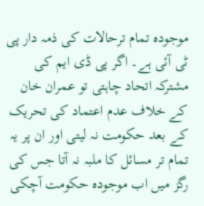موجودہ تمام ترحالات کی ذمہ دار پی ٹی آئی ہے۔ اگر پی ڈی ایم کی مشترکہ اتحاد چاہتی تو عمران خان کے خلاف عدم اعتماد کی تحریک کے بعد حکومت نہ لیتی اور ان پر یہ تمام تر مسائل کا ملبہ نہ آتا جس کی رگز میں اب موجودہ حکومت آچکی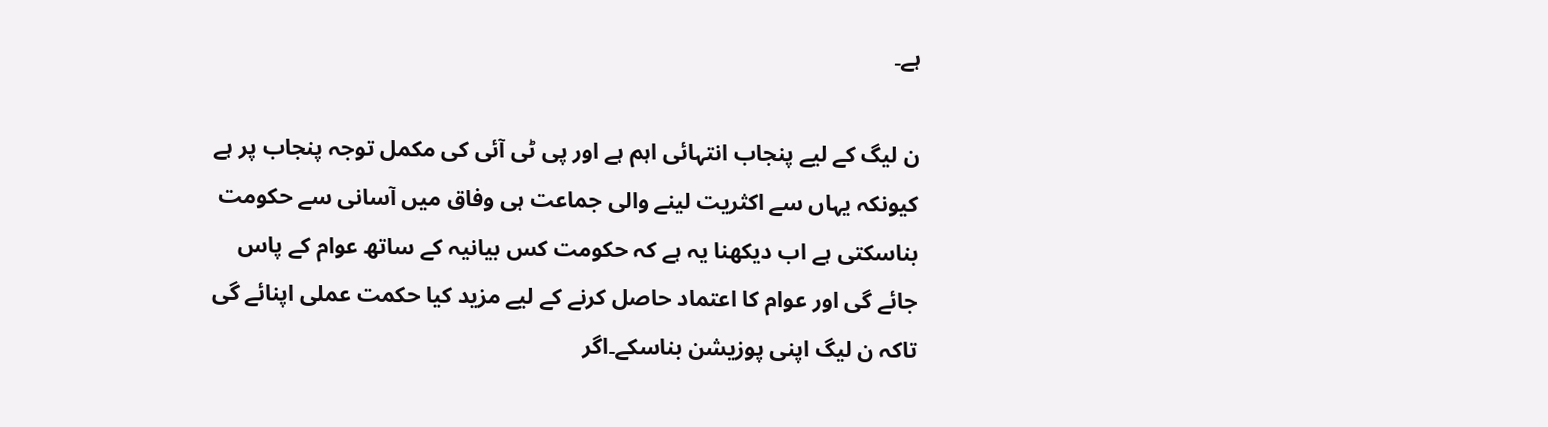ہے۔

ن لیگ کے لیے پنجاب انتہائی اہم ہے اور پی ٹی آئی کی مکمل توجہ پنجاب پر ہے کیونکہ یہاں سے اکثریت لینے والی جماعت ہی وفاق میں آسانی سے حکومت بناسکتی ہے اب دیکھنا یہ ہے کہ حکومت کس بیانیہ کے ساتھ عوام کے پاس جائے گی اور عوام کا اعتماد حاصل کرنے کے لیے مزید کیا حکمت عملی اپنائے گی تاکہ ن لیگ اپنی پوزیشن بناسکے۔اگر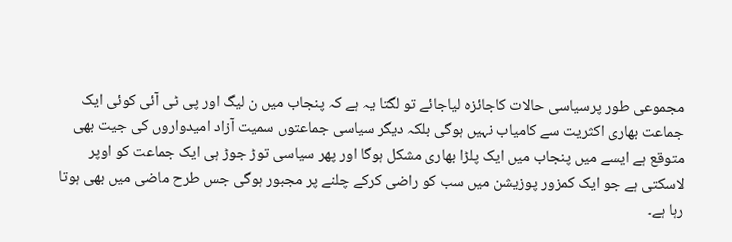مجموعی طور پرسیاسی حالات کاجائزہ لیاجائے تو لگتا یہ ہے کہ پنجاب میں ن لیگ اور پی ٹی آئی کوئی ایک جماعت بھاری اکثریت سے کامیاب نہیں ہوگی بلکہ دیگر سیاسی جماعتوں سمیت آزاد امیدواروں کی جیت بھی متوقع ہے ایسے میں پنجاب میں ایک پلڑا بھاری مشکل ہوگا اور پھر سیاسی توڑ جوڑ ہی ایک جماعت کو اوپر لاسکتی ہے جو ایک کمزور پوزیشن میں سب کو راضی کرکے چلنے پر مجبور ہوگی جس طرح ماضی میں بھی ہوتا رہا ہے۔